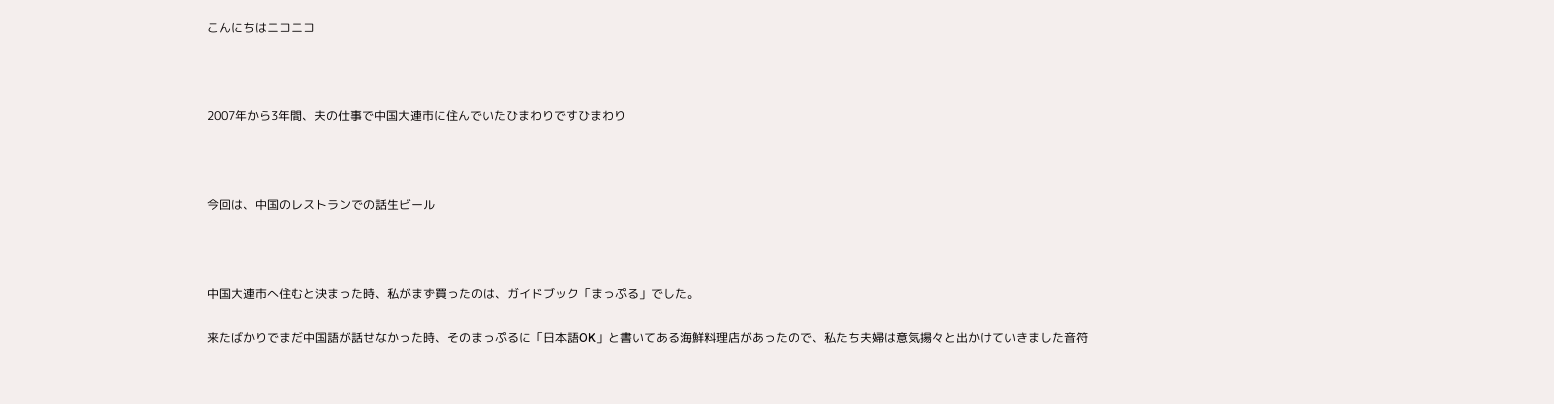こんにちはニコニコ



2007年から3年間、夫の仕事で中国大連市に住んでいたひまわりですひまわり



今回は、中国のレストランでの話生ビール



中国大連市へ住むと決まった時、私がまず買ったのは、ガイドブック「まっぷる」でした。

来たばかりでまだ中国語が話せなかった時、そのまっぷるに「日本語OK」と書いてある海鮮料理店があったので、私たち夫婦は意気揚々と出かけていきました音符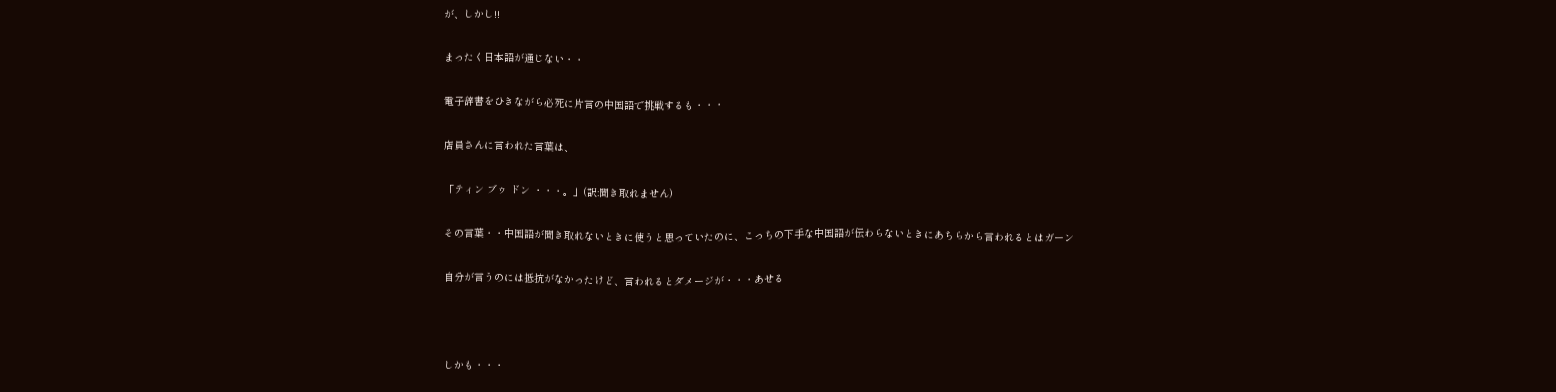が、しかし!!

まったく日本語が通じない・・

電子辞書をひきながら必死に片言の中国語で挑戦するも・・・

店員さんに言われた言葉は、

「ティン ブゥ ドン ・・・。」(訳:聞き取れません)

その言葉・・中国語が聞き取れないときに使うと思っていたのに、こっちの下手な中国語が伝わらないときにあちらから言われるとはガーン

自分が言うのには抵抗がなかったけど、言われるとダメージが・・・あせる



しかも・・・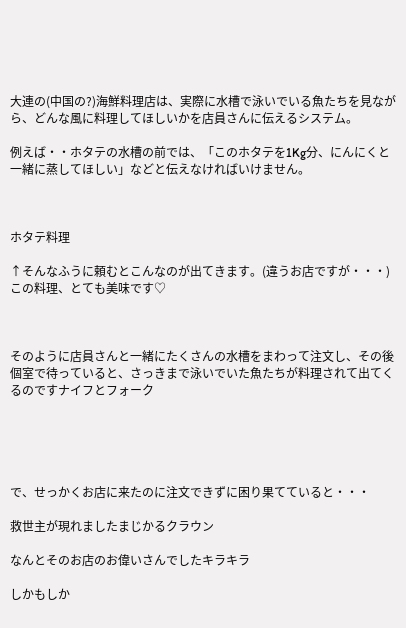大連の(中国の?)海鮮料理店は、実際に水槽で泳いでいる魚たちを見ながら、どんな風に料理してほしいかを店員さんに伝えるシステム。

例えば・・ホタテの水槽の前では、「このホタテを1Kg分、にんにくと一緒に蒸してほしい」などと伝えなければいけません。



ホタテ料理

↑そんなふうに頼むとこんなのが出てきます。(違うお店ですが・・・)この料理、とても美味です♡



そのように店員さんと一緒にたくさんの水槽をまわって注文し、その後個室で待っていると、さっきまで泳いでいた魚たちが料理されて出てくるのですナイフとフォーク





で、せっかくお店に来たのに注文できずに困り果てていると・・・

救世主が現れましたまじかるクラウン

なんとそのお店のお偉いさんでしたキラキラ

しかもしか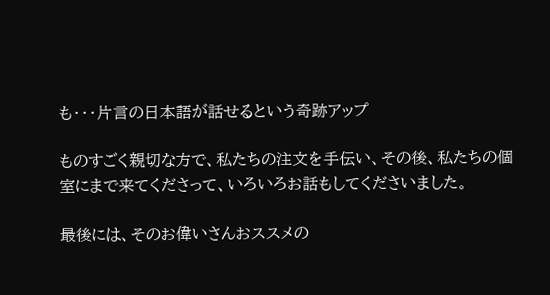も・・・片言の日本語が話せるという奇跡アップ

ものすごく親切な方で、私たちの注文を手伝い、その後、私たちの個室にまで来てくださって、いろいろお話もしてくださいました。

最後には、そのお偉いさんおススメの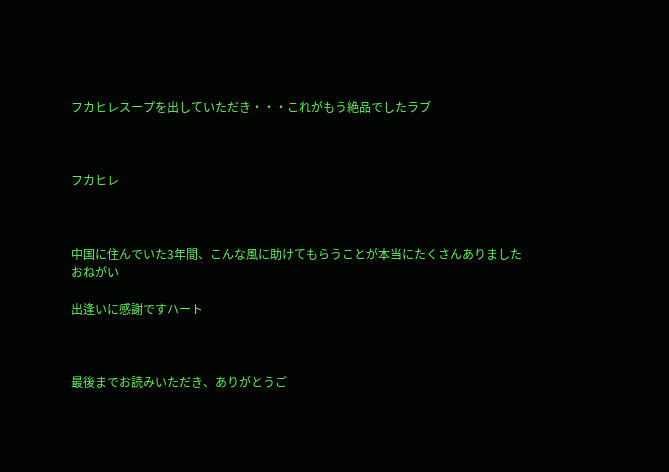フカヒレスープを出していただき・・・これがもう絶品でしたラブ



フカヒレ



中国に住んでいた3年間、こんな風に助けてもらうことが本当にたくさんありましたおねがい

出逢いに感謝ですハート



最後までお読みいただき、ありがとうご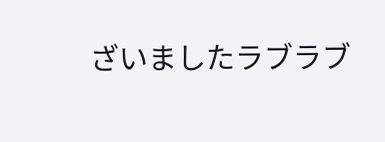ざいましたラブラブ